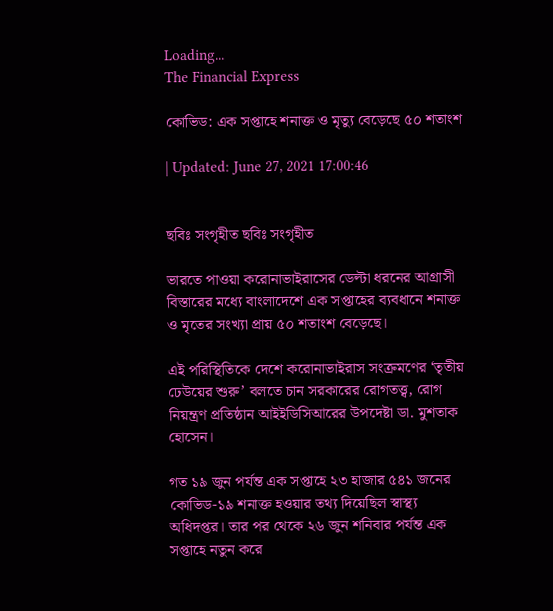Loading...
The Financial Express

কোভিড: এক সপ্তাহে শনাক্ত ও মৃত্যু বেড়েছে ৫০ শতাংশ

| Updated: June 27, 2021 17:00:46


ছবিঃ সংগৃহীত ছবিঃ সংগৃহীত

ভারতে পাওয়া করোনাভাইরাসের ডেল্টা ধরনের আগ্রাসী বিস্তারের মধ্যে বাংলাদেশে এক সপ্তাহের ব্যবধানে শনাক্ত ও মৃতের সংখ্যা প্রায় ৫০ শতাংশ বেড়েছে।

এই পরিস্থিতিকে দেশে করোনাভাইরাস সংক্রমণের ‘তৃতীয় ঢেউয়ের শুরু’ বলতে চান সরকারের রোগতত্ত্ব, রোগ নিয়ন্ত্রণ প্রতিষ্ঠান আইইডিসিআরের উপদেষ্টা ডা. মুশতাক হোসেন।

গত ১৯ জুন পর্যন্ত এক সপ্তাহে ২৩ হাজার ৫৪১ জনের কোভিড-১৯ শনাক্ত হওয়ার তথ্য দিয়েছিল স্বাস্থ্য অধিদপ্তর। তার পর থেকে ২৬ জুন শনিবার পর্যন্ত এক সপ্তাহে নতুন করে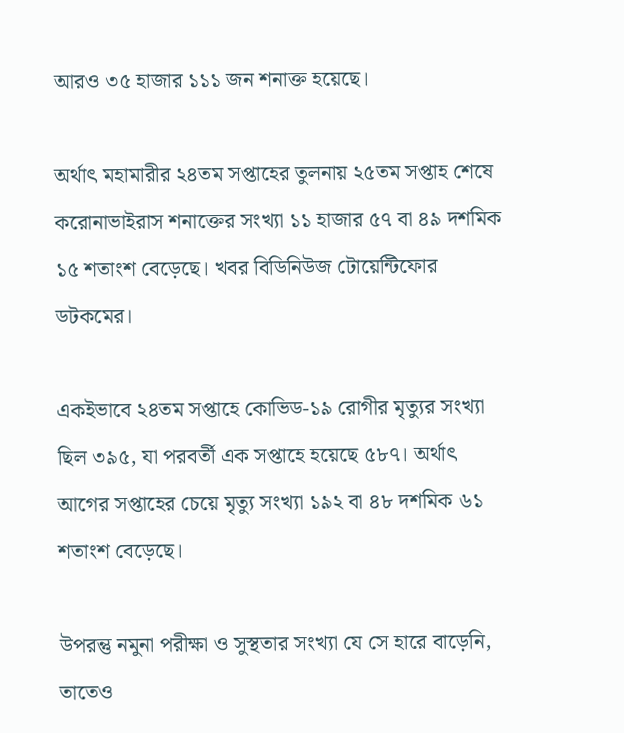আরও ৩৫ হাজার ১১১ জন শনাক্ত হয়েছে।

অর্থাৎ মহামারীর ২৪তম সপ্তাহের তুলনায় ২৫তম সপ্তাহ শেষে করোনাভাইরাস শনাক্তের সংখ্যা ১১ হাজার ৫৭ বা ৪৯ দশমিক ১৫ শতাংশ বেড়েছে। খবর বিডিনিউজ টোয়েন্টিফোর ডটকমের।

একইভাবে ২৪তম সপ্তাহে কোভিড-১৯ রোগীর মৃত্যুর সংখ্যা ছিল ৩৯৫, যা পরবর্তী এক সপ্তাহে হয়েছে ৫৮৭। অর্থাৎ আগের সপ্তাহের চেয়ে মৃত্যু সংখ্যা ১৯২ বা ৪৮ দশমিক ৬১ শতাংশ বেড়েছে।

উপরন্তু নমুনা পরীক্ষা ও সুস্থতার সংখ্যা যে সে হারে বাড়েনি, তাতেও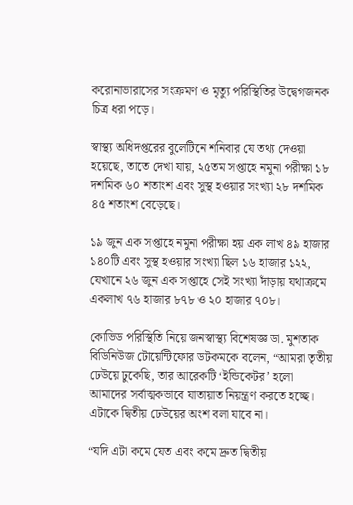করোনাভারাসের সংক্রমণ ও মৃত্যু পরিস্থিতির উদ্বেগজনক চিত্র ধরা পড়ে।

স্বাস্থ্য অধিদপ্তরের বুলেটিনে শনিবার যে তথ্য দেওয়া হয়েছে, তাতে দেখা যায়, ২৫তম সপ্তাহে নমুনা পরীক্ষা ১৮ দশমিক ৬০ শতাংশ এবং সুস্থ হওয়ার সংখ্যা ২৮ দশমিক ৪৫ শতাংশ বেড়েছে।

১৯ জুন এক সপ্তাহে নমুনা পরীক্ষা হয় এক লাখ ৪৯ হাজার ১৪০টি এবং সুস্থ হওয়ার সংখ্যা ছিল ১৬ হাজার ১২২, যেখানে ২৬ জুন এক সপ্তাহে সেই সংখ্যা দাঁড়ায় যথাক্রমে একলাখ ৭৬ হাজার ৮৭৮ ও ২০ হাজার ৭০৮।

কোভিড পরিস্থিতি নিয়ে জনস্বাস্থ্য বিশেষজ্ঞ ডা. মুশতাক বিডিনিউজ টোয়েন্টিফোর ডটকমকে বলেন, “আমরা তৃতীয় ঢেউয়ে ঢুকেছি, তার আরেকটি ‘ইন্ডিকেটর’ হলো আমাদের সর্বাত্মকভাবে যাতায়াত নিয়ন্ত্রণ করতে হচ্ছে। এটাকে দ্বিতীয় ঢেউয়ের অংশ বলা যাবে না।

“যদি এটা কমে যেত এবং কমে দ্রুত দ্বিতীয়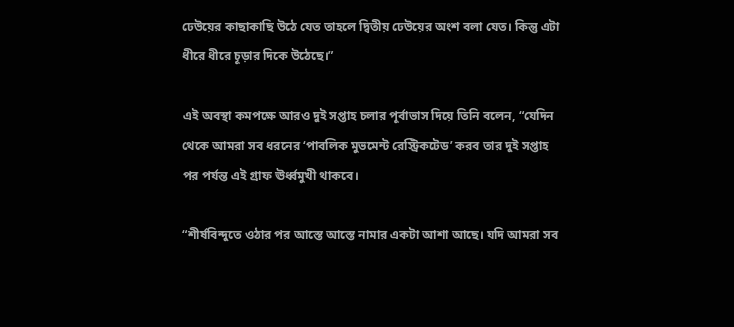ঢেউয়ের কাছাকাছি উঠে যেত তাহলে দ্বিতীয় ঢেউয়ের অংশ বলা যেত। কিন্তু এটা ধীরে ধীরে চূড়ার দিকে উঠেছে।”

এই অবস্থা কমপক্ষে আরও দুই সপ্তাহ চলার পূর্বাভাস দিয়ে তিনি বলেন, “যেদিন থেকে আমরা সব ধরনের ‘পাবলিক মুভমেন্ট রেস্ট্রিকটেড’ করব তার দুই সপ্তাহ পর পর্যন্ত এই গ্রাফ ঊর্ধ্বমুখী থাকবে।

“শীর্ষবিন্দুতে ওঠার পর আস্তে আস্তে নামার একটা আশা আছে। যদি আমরা সব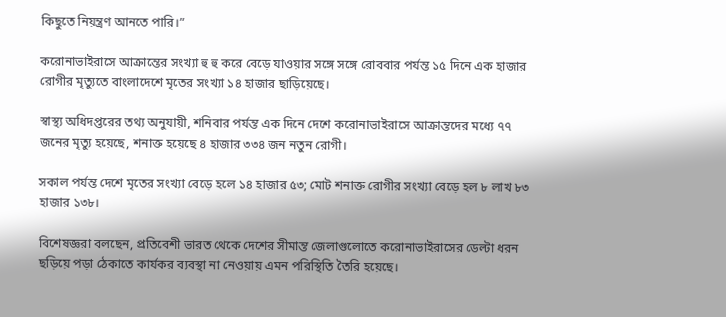কিছুতে নিয়ন্ত্রণ আনতে পারি।”

করোনাভাইরাসে আক্রান্তের সংখ্যা হু হু করে বেড়ে যাওয়ার সঙ্গে সঙ্গে রোববার পর্যন্ত ১৫ দিনে এক হাজার রোগীর মৃত্যুতে বাংলাদেশে মৃতের সংখ্যা ১৪ হাজার ছাড়িয়েছে।

স্বাস্থ্য অধিদপ্তরের তথ্য অনুযায়ী, শনিবার পর্যন্ত এক দিনে দেশে করোনাভাইরাসে আক্রান্তদের মধ্যে ৭৭ জনের মৃত্যু হয়েছে, শনাক্ত হয়েছে ৪ হাজার ৩৩৪ জন নতুন রোগী।

সকাল পর্যন্ত দেশে মৃতের সংখ্যা বেড়ে হলে ১৪ হাজার ৫৩; মোট শনাক্ত রোগীর সংখ্যা বেড়ে হল ৮ লাখ ৮৩ হাজার ১৩৮।

বিশেষজ্ঞরা বলছেন, প্রতিবেশী ভারত থেকে দেশের সীমান্ত জেলাগুলোতে করোনাভাইরাসের ডেল্টা ধরন ছড়িয়ে পড়া ঠেকাতে কার্যকর ব্যবস্থা না নেওয়ায় এমন পরিস্থিতি তৈরি হয়েছে।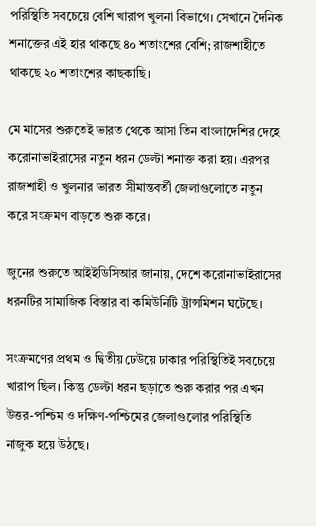পরিস্থিতি সবচেয়ে বেশি খারাপ খুলনা বিভাগে। সেখানে দৈনিক শনাক্তের এই হার থাকছে ৪০ শতাংশের বেশি; রাজশাহীতে থাকছে ২০ শতাংশের কাছকাছি।

মে মাসের শুরুতেই ভারত থেকে আসা তিন বাংলাদেশির দেহে করোনাভাইরাসের নতুন ধরন ডেল্টা শনাক্ত করা হয়। এরপর রাজশাহী ও খুলনার ভারত সীমান্তবর্তী জেলাগুলোতে নতুন করে সংক্রমণ বাড়তে শুরু করে।

জুনের শুরুতে আইইডিসিআর জানায়, দেশে করোনাভাইরাসের ধরনটির সামাজিক বিস্তার বা কমিউনিটি ট্রান্সমিশন ঘটেছে।

সংক্রমণের প্রথম ও দ্বিতীয় ঢেউয়ে ঢাকার পরিস্থিতিই সবচেয়ে খারাপ ছিল। কিন্তু ডেল্টা ধরন ছড়াতে শুরু করার পর এখন উত্তর-পশ্চিম ও দক্ষিণ-পশ্চিমের জেলাগুলোর পরিস্থিতি নাজুক হয়ে উঠছে।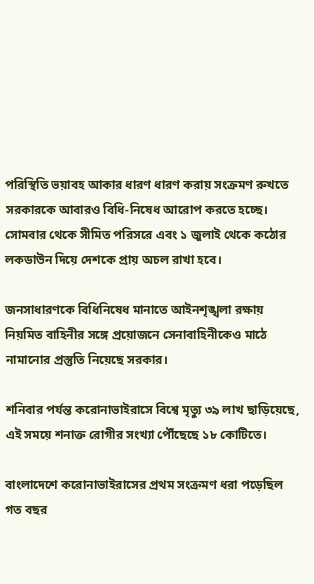পরিস্থিতি ভয়াবহ আকার ধারণ ধারণ করায় সংক্রমণ রুখতে সরকারকে আবারও বিধি-নিষেধ আরোপ করতে হচ্ছে। সোমবার থেকে সীমিত পরিসরে এবং ১ জুলাই থেকে কঠোর লকডাউন দিয়ে দেশকে প্রায় অচল রাখা হবে।

জনসাধারণকে বিধিনিষেধ মানাতে আইনশৃঙ্খলা রক্ষায় নিয়মিত বাহিনীর সঙ্গে প্রয়োজনে সেনাবাহিনীকেও মাঠে নামানোর প্রস্তুতি নিয়েছে সরকার।

শনিবার পর্যন্ত করোনাভাইরাসে বিশ্বে মৃত্যু ৩৯ লাখ ছাড়িয়েছে, এই সময়ে শনাক্ত রোগীর সংখ্যা পৌঁছেছে ১৮ কোটিতে।

বাংলাদেশে করোনাভাইরাসের প্রথম সংক্রমণ ধরা পড়েছিল গত বছর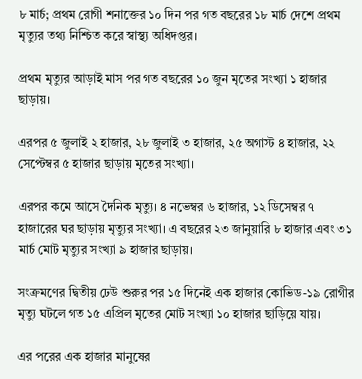৮ মার্চ; প্রথম রোগী শনাক্তের ১০ দিন পর গত বছরের ১৮ মার্চ দেশে প্রথম মৃত্যুর তথ্য নিশ্চিত করে স্বাস্থ্য অধিদপ্তর।

প্রথম মৃত্যুর আড়াই মাস পর গত বছরের ১০ জুন মৃতের সংখ্যা ১ হাজার ছাড়ায়।

এরপর ৫ জুলাই ২ হাজার, ২৮ জুলাই ৩ হাজার, ২৫ অগাস্ট ৪ হাজার, ২২ সেপ্টেম্বর ৫ হাজার ছাড়ায় মৃতের সংখ্যা।

এরপর কমে আসে দৈনিক মৃত্যু। ৪ নভেম্বর ৬ হাজার, ১২ ডিসেম্বর ৭ হাজারের ঘর ছাড়ায় মৃত্যুর সংখ্যা। এ বছরের ২৩ জানুয়ারি ৮ হাজার এবং ৩১ মার্চ মোট মৃত্যুর সংখ্যা ৯ হাজার ছাড়ায়।

সংক্রমণের দ্বিতীয় ঢেউ শুরুর পর ১৫ দিনেই এক হাজার কোভিড-১৯ রোগীর মৃত্যু ঘটলে গত ১৫ এপ্রিল মৃতের মোট সংখ্যা ১০ হাজার ছাড়িয়ে যায়।

এর পরের এক হাজার মানুষের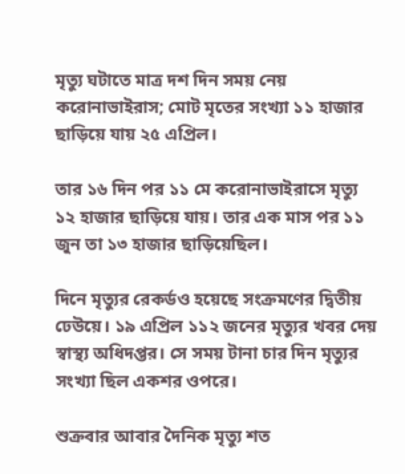মৃত্যু ঘটাতে মাত্র দশ দিন সময় নেয় করোনাভাইরাস; মোট মৃতের সংখ্যা ১১ হাজার ছাড়িয়ে যায় ২৫ এপ্রিল।

তার ১৬ দিন পর ১১ মে করোনাভাইরাসে মৃত্যু ১২ হাজার ছাড়িয়ে যায়। তার এক মাস পর ১১ জুন তা ১৩ হাজার ছাড়িয়েছিল।

দিনে মৃত্যুর রেকর্ডও হয়েছে সংক্রমণের দ্বিতীয় ঢেউয়ে। ১৯ এপ্রিল ১১২ জনের মৃত্যুর খবর দেয় স্বাস্থ্য অধিদপ্তর। সে সময় টানা চার দিন মৃত্যুর সংখ্যা ছিল একশর ওপরে।

শুক্রবার আবার দৈনিক মৃত্যু শত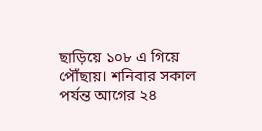ছাড়িয়ে ১০৮ এ গিয়ে পৌঁছায়। শনিবার সকাল পর্যন্ত আগের ২৪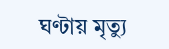ঘণ্টায় মৃত্যু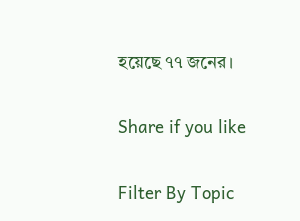হয়েছে ৭৭ জনের।

Share if you like

Filter By Topic